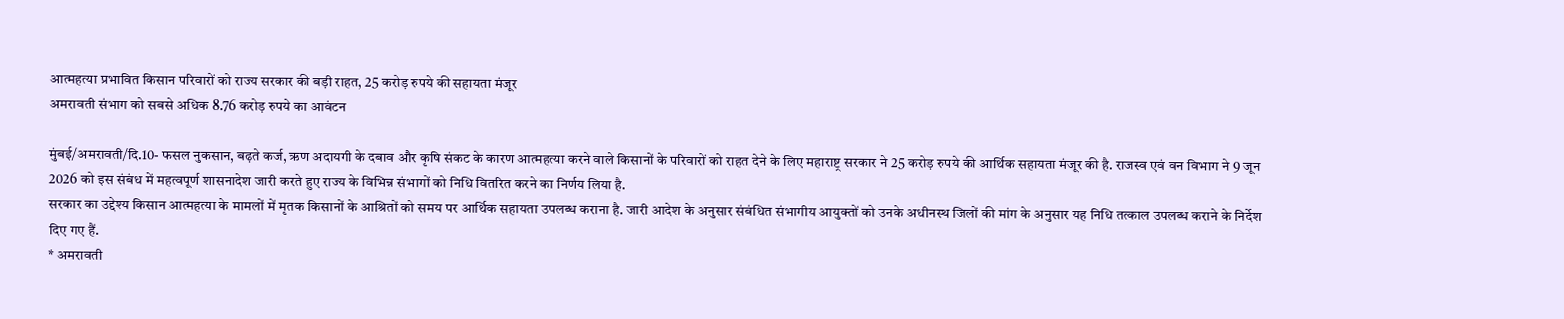आत्महत्या प्रभावित किसान परिवारों को राज्य सरकार की बड़ी राहत, 25 करोड़ रुपये की सहायता मंजूर
अमरावती संभाग को सबसे अधिक 8.76 करोड़ रुपये का आवंटन

मुंबई/अमरावती/दि.10- फसल नुकसान, बढ़ते कर्ज, ऋण अदायगी के दबाव और कृषि संकट के कारण आत्महत्या करने वाले किसानों के परिवारों को राहत देने के लिए महाराष्ट्र सरकार ने 25 करोड़ रुपये की आर्थिक सहायता मंजूर की है. राजस्व एवं वन विभाग ने 9 जून 2026 को इस संबंध में महत्वपूर्ण शासनादेश जारी करते हुए राज्य के विभिन्न संभागों को निधि वितरित करने का निर्णय लिया है.
सरकार का उद्देश्य किसान आत्महत्या के मामलों में मृतक किसानों के आश्रितों को समय पर आर्थिक सहायता उपलब्ध कराना है. जारी आदेश के अनुसार संबंधित संभागीय आयुक्तों को उनके अधीनस्थ जिलों की मांग के अनुसार यह निधि तत्काल उपलब्ध कराने के निर्देश दिए गए हैं.
* अमरावती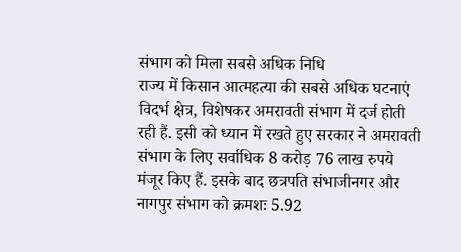संभाग को मिला सबसे अधिक निधि
राज्य में किसान आत्महत्या की सबसे अधिक घटनाएं विदर्भ क्षेत्र, विशेषकर अमरावती संभाग में दर्ज होती रही हैं. इसी को ध्यान में रखते हुए सरकार ने अमरावती संभाग के लिए सर्वाधिक 8 करोड़ 76 लाख रुपये मंजूर किए हैं. इसके बाद छत्रपति संभाजीनगर और नागपुर संभाग को क्रमशः 5.92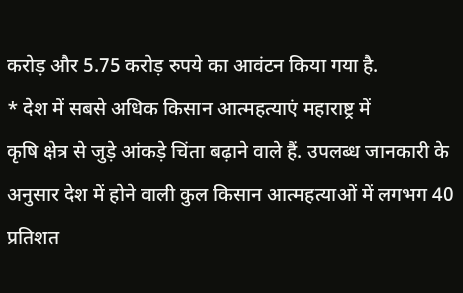करोड़ और 5.75 करोड़ रुपये का आवंटन किया गया है.
* देश में सबसे अधिक किसान आत्महत्याएं महाराष्ट्र में
कृषि क्षेत्र से जुड़े आंकड़े चिंता बढ़ाने वाले हैं. उपलब्ध जानकारी के अनुसार देश में होने वाली कुल किसान आत्महत्याओं में लगभग 40 प्रतिशत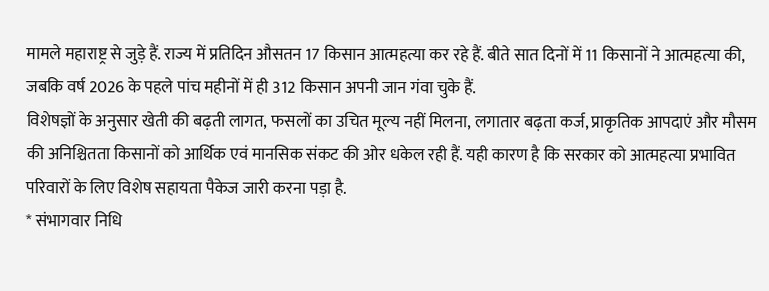मामले महाराष्ट्र से जुड़े हैं. राज्य में प्रतिदिन औसतन 17 किसान आत्महत्या कर रहे हैं. बीते सात दिनों में 11 किसानों ने आत्महत्या की, जबकि वर्ष 2026 के पहले पांच महीनों में ही 312 किसान अपनी जान गंवा चुके हैं.
विशेषज्ञों के अनुसार खेती की बढ़ती लागत, फसलों का उचित मूल्य नहीं मिलना, लगातार बढ़ता कर्ज, प्राकृतिक आपदाएं और मौसम की अनिश्चितता किसानों को आर्थिक एवं मानसिक संकट की ओर धकेल रही हैं. यही कारण है कि सरकार को आत्महत्या प्रभावित परिवारों के लिए विशेष सहायता पैकेज जारी करना पड़ा है.
* संभागवार निधि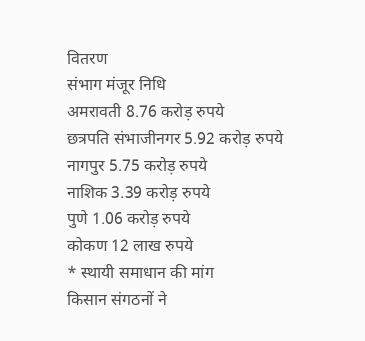वितरण
संभाग मंजूर निधि
अमरावती 8.76 करोड़ रुपये
छत्रपति संभाजीनगर 5.92 करोड़ रुपये
नागपुर 5.75 करोड़ रुपये
नाशिक 3.39 करोड़ रुपये
पुणे 1.06 करोड़ रुपये
कोकण 12 लाख रुपये
* स्थायी समाधान की मांग
किसान संगठनों ने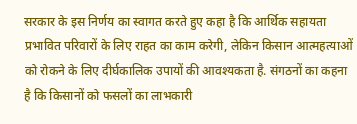सरकार के इस निर्णय का स्वागत करते हुए कहा है कि आर्थिक सहायता प्रभावित परिवारों के लिए राहत का काम करेगी, लेकिन किसान आत्महत्याओं को रोकने के लिए दीर्घकालिक उपायों की आवश्यकता है. संगठनों का कहना है कि किसानों को फसलों का लाभकारी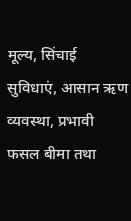मूल्य, सिंचाई सुविधाएं, आसान ऋण व्यवस्था, प्रभावी फसल बीमा तथा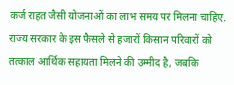कर्ज राहत जैसी योजनाओं का लाभ समय पर मिलना चाहिए. राज्य सरकार के इस फैसले से हजारों किसान परिवारों को तत्काल आर्थिक सहायता मिलने की उम्मीद है, जबकि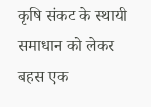कृषि संकट के स्थायी समाधान को लेकर बहस एक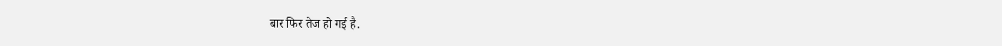बार फिर तेज हो गई है.